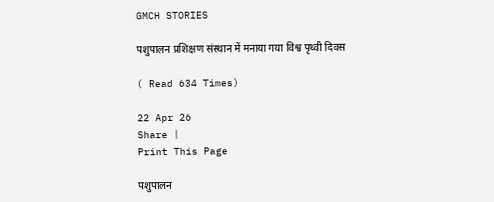GMCH STORIES

पशुपालन प्रशिक्षण संस्थान में मनाया गया विश्व पृथ्वी दिवस

( Read 634 Times)

22 Apr 26
Share |
Print This Page

पशुपालन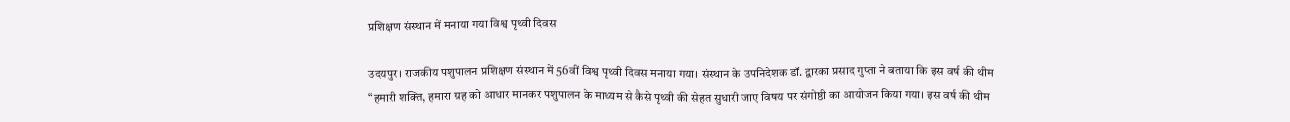प्रशिक्षण संस्थान में मनाया गया विश्व पृथ्वी दिवस

उदयपुर। राजकीय पशुपालन प्रशिक्षण संस्थान में 56वीं विश्व पृथ्वी दिवस मनाया गया। संस्थान के उपनिदेशक डॉ. द्वारका प्रसाद गुप्ता ने बताया कि इस वर्ष की थीम “हमारी शक्ति, हमारा ग्रह को आधार मानकर पशुपालन के माध्यम से कैसे पृथ्वी की सेहत सुधारी जाए विषय पर संगोष्ठी का आयोजन किया गया। इस वर्ष की थीम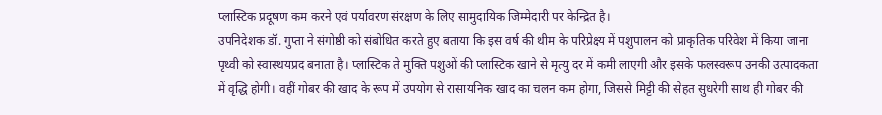प्लास्टिक प्रदूषण कम करने एवं पर्यावरण संरक्षण के लिए सामुदायिक जिम्मेदारी पर केन्द्रित है।
उपनिदेशक डॉ. गुप्ता ने संगोष्ठी को संबोधित करते हुए बताया कि इस वर्ष की थीम के परिप्रेक्ष्य में पशुपालन को प्राकृतिक परिवेश में किया जाना पृथ्वी को स्वास्थयप्रद बनाता है। प्लास्टिक ते मुक्ति पशुओं की प्लास्टिक खाने से मृत्यु दर में कमी लाएगी और इसके फलस्वरूप उनकी उत्पादकता में वृद्धि होगी। वहीं गोबर की खाद के रूप में उपयोग से रासायनिक खाद का चलन कम होगा, जिससे मिट्टी की सेहत सुधरेगी साथ ही गोबर की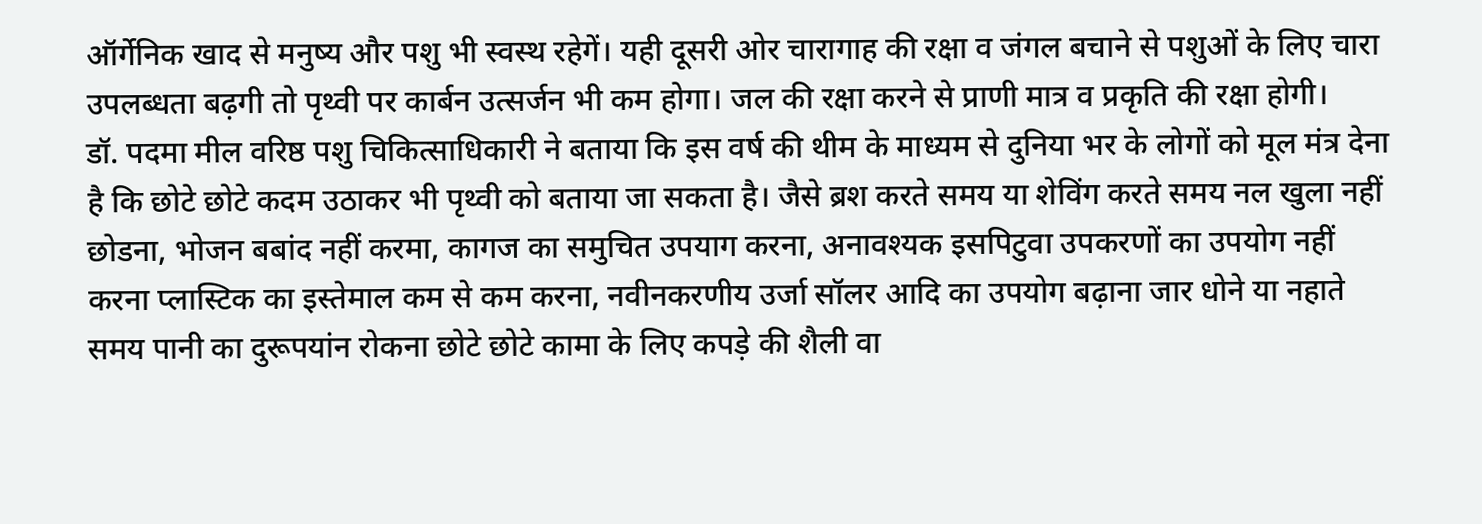ऑर्गेनिक खाद से मनुष्य और पशु भी स्वस्थ रहेगें। यही दूसरी ओर चारागाह की रक्षा व जंगल बचाने से पशुओं के लिए चारा उपलब्धता बढ़गी तो पृथ्वी पर कार्बन उत्सर्जन भी कम होगा। जल की रक्षा करने से प्राणी मात्र व प्रकृति की रक्षा होगी।
डॉ. पदमा मील वरिष्ठ पशु चिकित्साधिकारी ने बताया कि इस वर्ष की थीम के माध्यम से दुनिया भर के लोगों को मूल मंत्र देना है कि छोटे छोटे कदम उठाकर भी पृथ्वी को बताया जा सकता है। जैसे ब्रश करते समय या शेविंग करते समय नल खुला नहीं छोडना, भोजन बबांद नहीं करमा, कागज का समुचित उपयाग करना, अनावश्यक इसपिटुवा उपकरणों का उपयोग नहीं करना प्लास्टिक का इस्तेमाल कम से कम करना, नवीनकरणीय उर्जा सॉलर आदि का उपयोग बढ़ाना जार धोने या नहाते समय पानी का दुरूपयांन रोकना छोटे छोटे कामा के लिए कपड़े की शैली वा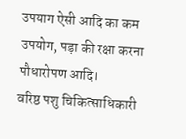उपयाग ऐसी आदि का कम उपयोग, पड़ा की रक्षा करना पौधारोपण आदि।
वरिष्ठ पशु चिकित्साधिकारी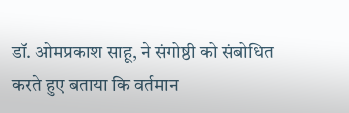डॉ. ओमप्रकाश साहू, ने संगोष्ठी को संबोधित करते हुए बताया कि वर्तमान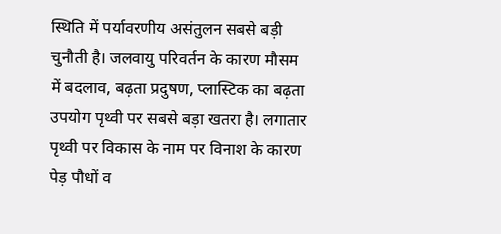स्थिति में पर्यावरणीय असंतुलन सबसे बड़ी चुनौती है। जलवायु परिवर्तन के कारण मौसम में बदलाव, बढ़ता प्रदुषण, प्लास्टिक का बढ़ता उपयोग पृथ्वी पर सबसे बड़ा खतरा है। लगातार पृथ्वी पर विकास के नाम पर विनाश के कारण पेड़ पौधों व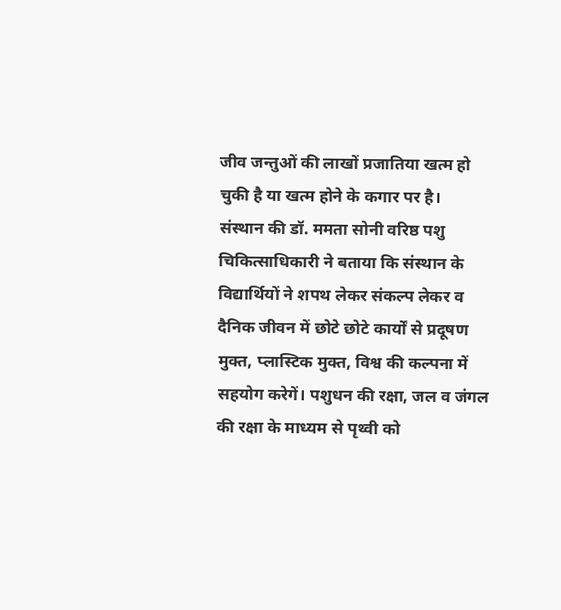जीव जन्तुओं की लाखों प्रजातिया खत्म हो चुकी है या खत्म होने के कगार पर है।
संस्थान की डॉ. ममता सोनी वरिष्ठ पशु चिकित्साधिकारी ने बताया कि संस्थान के विद्यार्थियों ने शपथ लेकर संकल्प लेकर व दैनिक जीवन में छोटे छोटे कार्यों से प्रदूषण मुक्त, प्लास्टिक मुक्त, विश्व की कल्पना में सहयोग करेगें। पशुधन की रक्षा, जल व जंगल की रक्षा के माध्यम से पृथ्वी को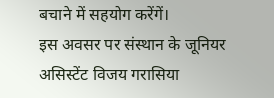बचाने में सहयोग करेंगें।
इस अवसर पर संस्थान के जूनियर असिस्टेंट विजय गरासिया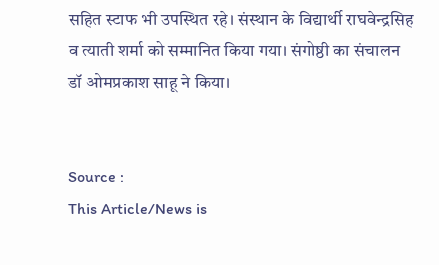सहित स्टाफ भी उपस्थित रहे। संस्थान के विद्यार्थी राघवेन्द्रसिह व त्याती शर्मा को सम्मानित किया गया। संगोष्ठी का संचालन डॉ ओमप्रकाश साहू ने किया।


Source :
This Article/News is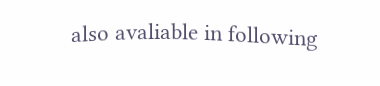also avaliable in following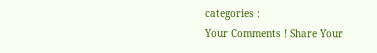categories :
Your Comments ! Share Your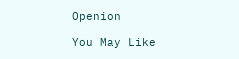Openion

You May Like